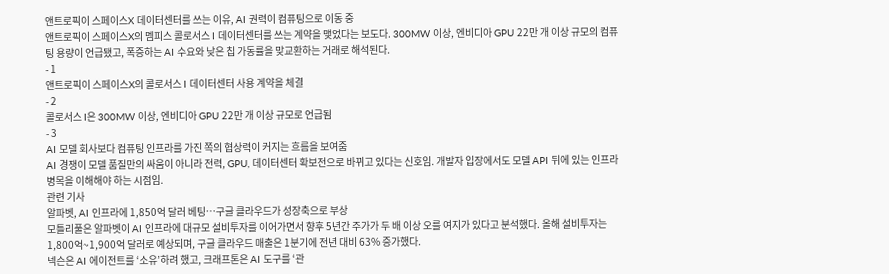앤트로픽이 스페이스X 데이터센터를 쓰는 이유, AI 권력이 컴퓨팅으로 이동 중
앤트로픽이 스페이스X의 멤피스 콜로서스 I 데이터센터를 쓰는 계약을 맺었다는 보도다. 300MW 이상, 엔비디아 GPU 22만 개 이상 규모의 컴퓨팅 용량이 언급됐고, 폭증하는 AI 수요와 낮은 칩 가동률을 맞교환하는 거래로 해석된다.
- 1
앤트로픽이 스페이스X의 콜로서스 I 데이터센터 사용 계약을 체결
- 2
콜로서스 I은 300MW 이상, 엔비디아 GPU 22만 개 이상 규모로 언급됨
- 3
AI 모델 회사보다 컴퓨팅 인프라를 가진 쪽의 협상력이 커지는 흐름을 보여줌
AI 경쟁이 모델 품질만의 싸움이 아니라 전력, GPU, 데이터센터 확보전으로 바뀌고 있다는 신호임. 개발자 입장에서도 모델 API 뒤에 있는 인프라 병목을 이해해야 하는 시점임.
관련 기사
알파벳, AI 인프라에 1,850억 달러 베팅…구글 클라우드가 성장축으로 부상
모틀리풀은 알파벳이 AI 인프라에 대규모 설비투자를 이어가면서 향후 5년간 주가가 두 배 이상 오를 여지가 있다고 분석했다. 올해 설비투자는 1,800억~1,900억 달러로 예상되며, 구글 클라우드 매출은 1분기에 전년 대비 63% 증가했다.
넥슨은 AI 에이전트를 ‘소유’하려 했고, 크래프톤은 AI 도구를 ‘관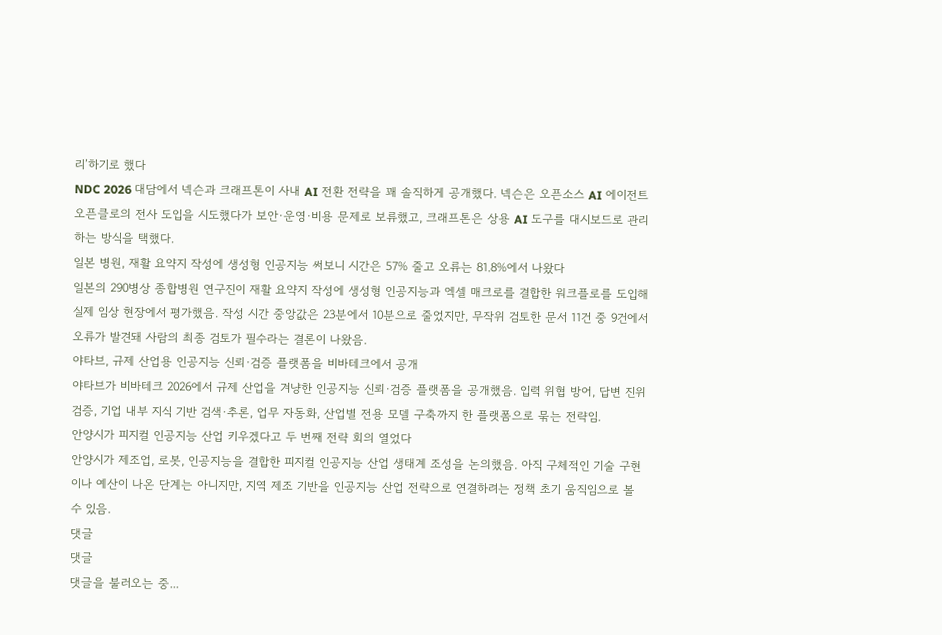리’하기로 했다
NDC 2026 대담에서 넥슨과 크래프톤이 사내 AI 전환 전략을 꽤 솔직하게 공개했다. 넥슨은 오픈소스 AI 에이전트 오픈클로의 전사 도입을 시도했다가 보안·운영·비용 문제로 보류했고, 크래프톤은 상용 AI 도구를 대시보드로 관리하는 방식을 택했다.
일본 병원, 재활 요약지 작성에 생성형 인공지능 써보니 시간은 57% 줄고 오류는 81.8%에서 나왔다
일본의 290병상 종합병원 연구진이 재활 요약지 작성에 생성형 인공지능과 엑셀 매크로를 결합한 워크플로를 도입해 실제 임상 현장에서 평가했음. 작성 시간 중앙값은 23분에서 10분으로 줄었지만, 무작위 검토한 문서 11건 중 9건에서 오류가 발견돼 사람의 최종 검토가 필수라는 결론이 나왔음.
야타브, 규제 산업용 인공지능 신뢰·검증 플랫폼을 비바테크에서 공개
야타브가 비바테크 2026에서 규제 산업을 겨냥한 인공지능 신뢰·검증 플랫폼을 공개했음. 입력 위협 방어, 답변 진위 검증, 기업 내부 지식 기반 검색·추론, 업무 자동화, 산업별 전용 모델 구축까지 한 플랫폼으로 묶는 전략임.
안양시가 피지컬 인공지능 산업 키우겠다고 두 번째 전략 회의 열었다
안양시가 제조업, 로봇, 인공지능을 결합한 피지컬 인공지능 산업 생태계 조성을 논의했음. 아직 구체적인 기술 구현이나 예산이 나온 단계는 아니지만, 지역 제조 기반을 인공지능 산업 전략으로 연결하려는 정책 초기 움직임으로 볼 수 있음.
댓글
댓글
댓글을 불러오는 중...